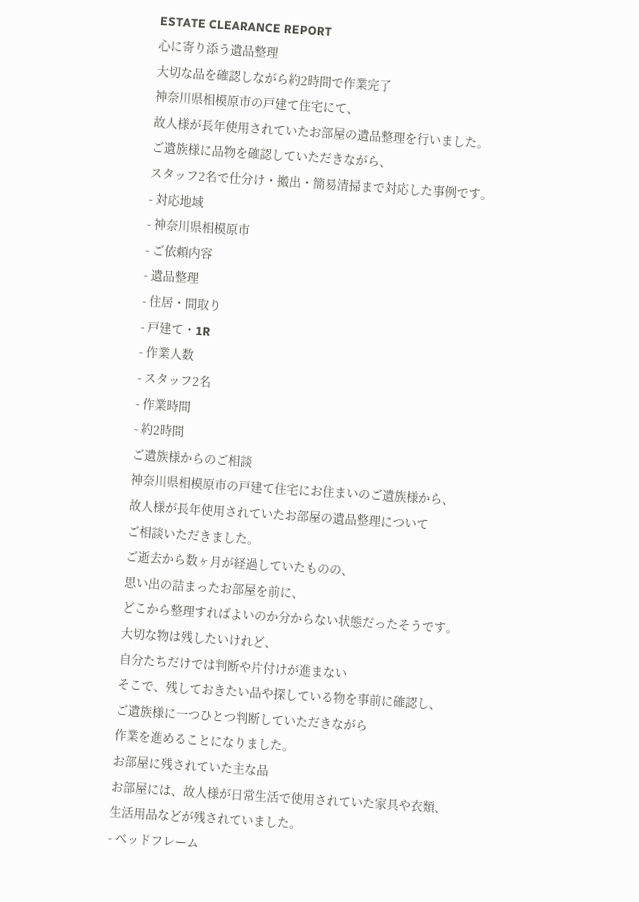ESTATE CLEARANCE REPORT
心に寄り添う遺品整理
大切な品を確認しながら約2時間で作業完了
神奈川県相模原市の戸建て住宅にて、
故人様が長年使用されていたお部屋の遺品整理を行いました。
ご遺族様に品物を確認していただきながら、
スタッフ2名で仕分け・搬出・簡易清掃まで対応した事例です。
- 対応地域
- 神奈川県相模原市
- ご依頼内容
- 遺品整理
- 住居・間取り
- 戸建て・1R
- 作業人数
- スタッフ2名
- 作業時間
- 約2時間
ご遺族様からのご相談
神奈川県相模原市の戸建て住宅にお住まいのご遺族様から、
故人様が長年使用されていたお部屋の遺品整理について
ご相談いただきました。
ご逝去から数ヶ月が経過していたものの、
思い出の詰まったお部屋を前に、
どこから整理すればよいのか分からない状態だったそうです。
大切な物は残したいけれど、
自分たちだけでは判断や片付けが進まない
そこで、残しておきたい品や探している物を事前に確認し、
ご遺族様に一つひとつ判断していただきながら
作業を進めることになりました。
お部屋に残されていた主な品
お部屋には、故人様が日常生活で使用されていた家具や衣類、
生活用品などが残されていました。
- ベッドフレーム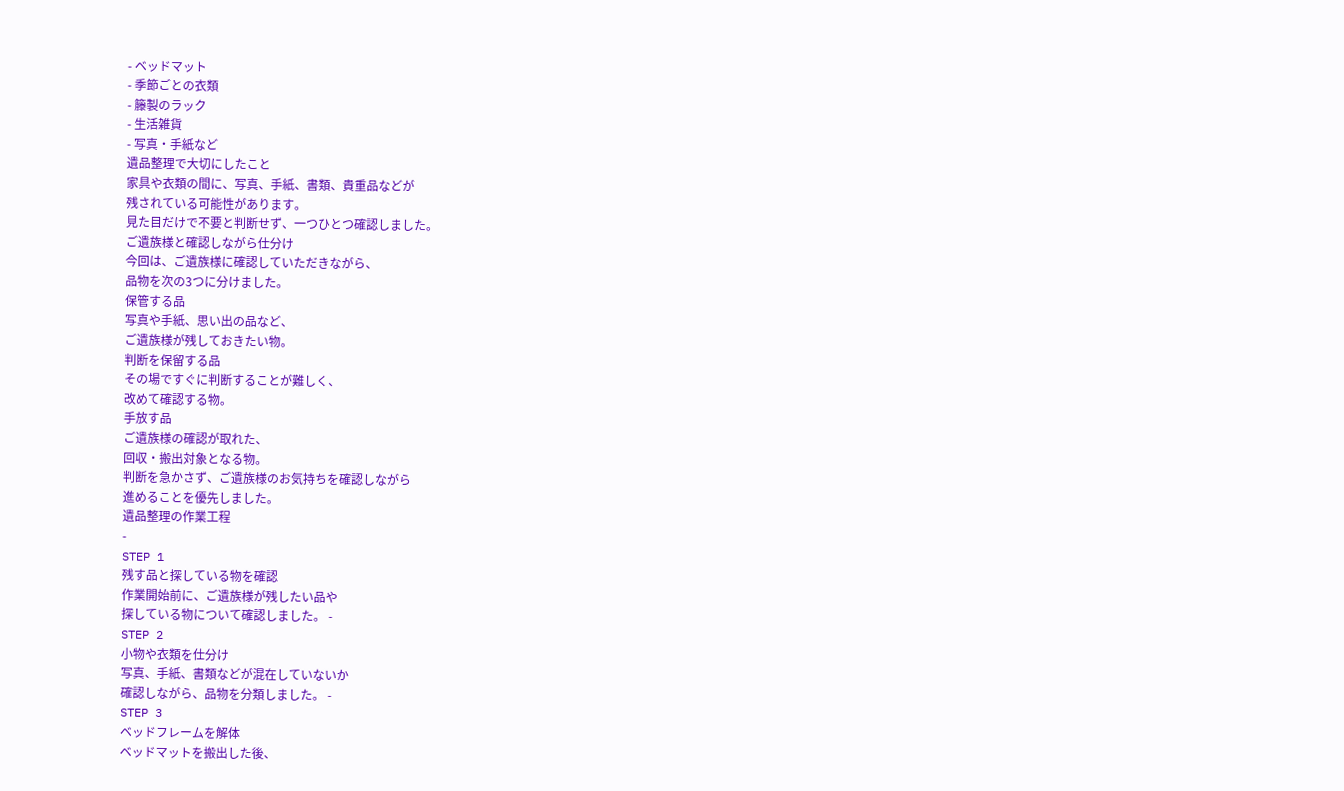- ベッドマット
- 季節ごとの衣類
- 籐製のラック
- 生活雑貨
- 写真・手紙など
遺品整理で大切にしたこと
家具や衣類の間に、写真、手紙、書類、貴重品などが
残されている可能性があります。
見た目だけで不要と判断せず、一つひとつ確認しました。
ご遺族様と確認しながら仕分け
今回は、ご遺族様に確認していただきながら、
品物を次の3つに分けました。
保管する品
写真や手紙、思い出の品など、
ご遺族様が残しておきたい物。
判断を保留する品
その場ですぐに判断することが難しく、
改めて確認する物。
手放す品
ご遺族様の確認が取れた、
回収・搬出対象となる物。
判断を急かさず、ご遺族様のお気持ちを確認しながら
進めることを優先しました。
遺品整理の作業工程
-
STEP 1
残す品と探している物を確認
作業開始前に、ご遺族様が残したい品や
探している物について確認しました。 -
STEP 2
小物や衣類を仕分け
写真、手紙、書類などが混在していないか
確認しながら、品物を分類しました。 -
STEP 3
ベッドフレームを解体
ベッドマットを搬出した後、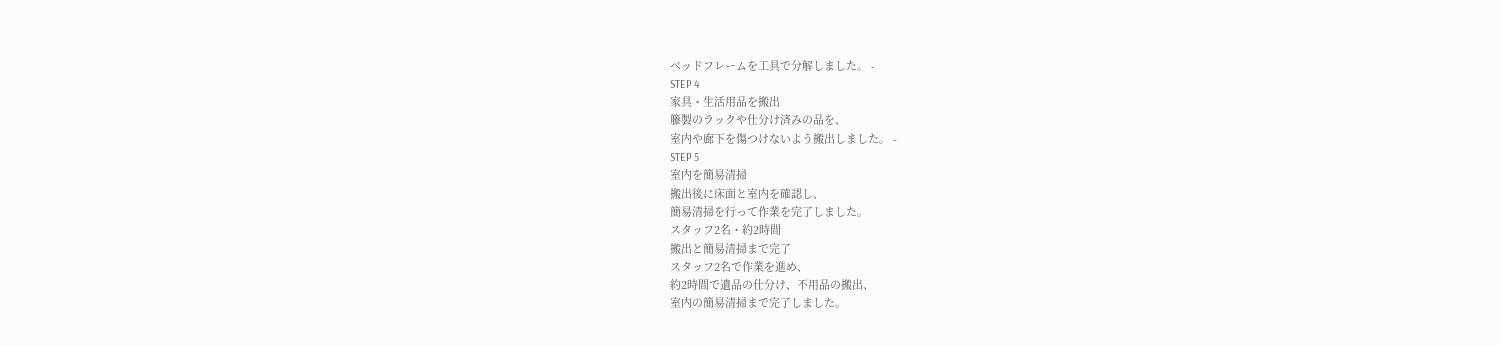ベッドフレームを工具で分解しました。 -
STEP 4
家具・生活用品を搬出
籐製のラックや仕分け済みの品を、
室内や廊下を傷つけないよう搬出しました。 -
STEP 5
室内を簡易清掃
搬出後に床面と室内を確認し、
簡易清掃を行って作業を完了しました。
スタッフ2名・約2時間
搬出と簡易清掃まで完了
スタッフ2名で作業を進め、
約2時間で遺品の仕分け、不用品の搬出、
室内の簡易清掃まで完了しました。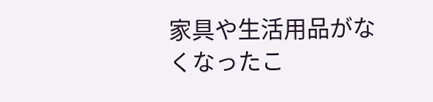家具や生活用品がなくなったこ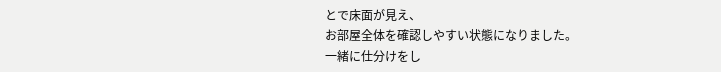とで床面が見え、
お部屋全体を確認しやすい状態になりました。
一緒に仕分けをし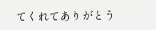てくれてありがとう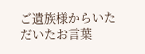ご遺族様からいただいたお言葉